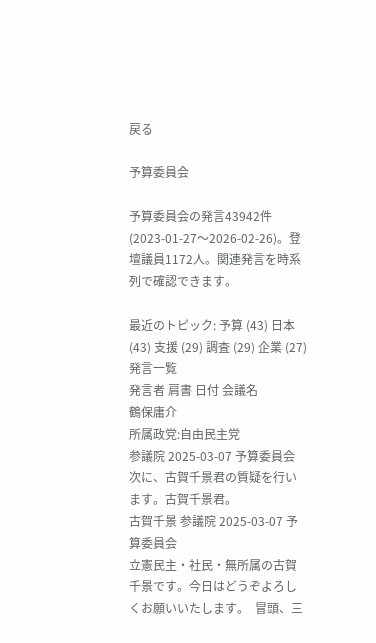戻る

予算委員会

予算委員会の発言43942件(2023-01-27〜2026-02-26)。登壇議員1172人。関連発言を時系列で確認できます。

最近のトピック: 予算 (43) 日本 (43) 支援 (29) 調査 (29) 企業 (27)
発言一覧
発言者 肩書 日付 会議名
鶴保庸介
所属政党:自由民主党
参議院 2025-03-07 予算委員会
次に、古賀千景君の質疑を行います。古賀千景君。
古賀千景 参議院 2025-03-07 予算委員会
立憲民主・社民・無所属の古賀千景です。今日はどうぞよろしくお願いいたします。  冒頭、三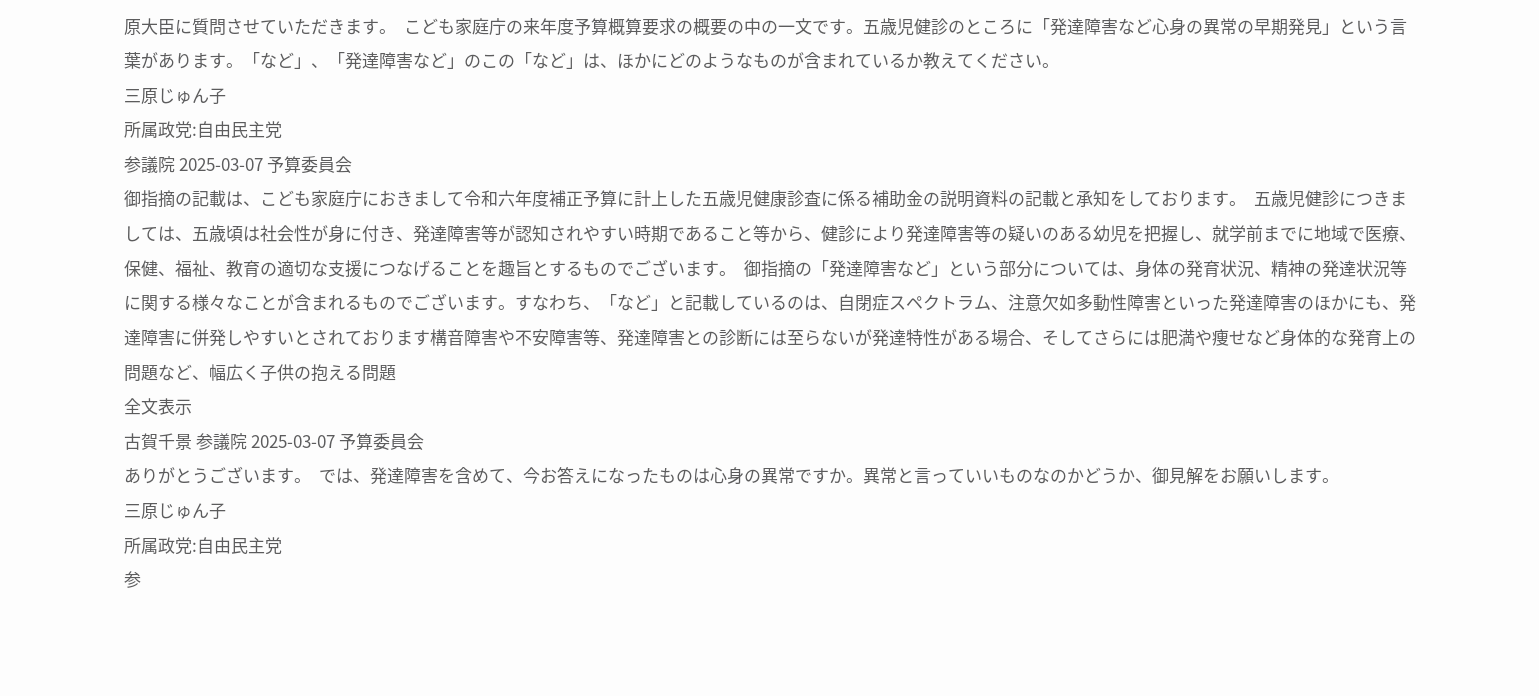原大臣に質問させていただきます。  こども家庭庁の来年度予算概算要求の概要の中の一文です。五歳児健診のところに「発達障害など心身の異常の早期発見」という言葉があります。「など」、「発達障害など」のこの「など」は、ほかにどのようなものが含まれているか教えてください。
三原じゅん子
所属政党:自由民主党
参議院 2025-03-07 予算委員会
御指摘の記載は、こども家庭庁におきまして令和六年度補正予算に計上した五歳児健康診査に係る補助金の説明資料の記載と承知をしております。  五歳児健診につきましては、五歳頃は社会性が身に付き、発達障害等が認知されやすい時期であること等から、健診により発達障害等の疑いのある幼児を把握し、就学前までに地域で医療、保健、福祉、教育の適切な支援につなげることを趣旨とするものでございます。  御指摘の「発達障害など」という部分については、身体の発育状況、精神の発達状況等に関する様々なことが含まれるものでございます。すなわち、「など」と記載しているのは、自閉症スペクトラム、注意欠如多動性障害といった発達障害のほかにも、発達障害に併発しやすいとされております構音障害や不安障害等、発達障害との診断には至らないが発達特性がある場合、そしてさらには肥満や痩せなど身体的な発育上の問題など、幅広く子供の抱える問題
全文表示
古賀千景 参議院 2025-03-07 予算委員会
ありがとうございます。  では、発達障害を含めて、今お答えになったものは心身の異常ですか。異常と言っていいものなのかどうか、御見解をお願いします。
三原じゅん子
所属政党:自由民主党
参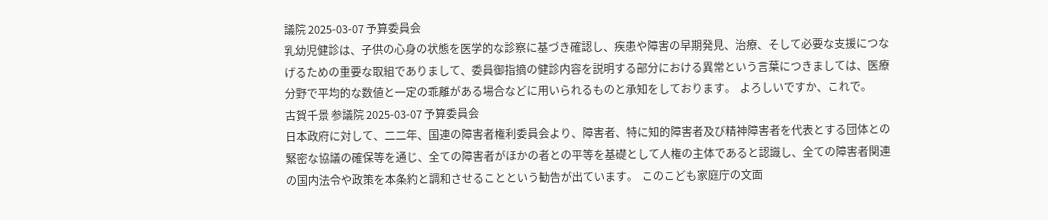議院 2025-03-07 予算委員会
乳幼児健診は、子供の心身の状態を医学的な診察に基づき確認し、疾患や障害の早期発見、治療、そして必要な支援につなげるための重要な取組でありまして、委員御指摘の健診内容を説明する部分における異常という言葉につきましては、医療分野で平均的な数値と一定の乖離がある場合などに用いられるものと承知をしております。  よろしいですか、これで。
古賀千景 参議院 2025-03-07 予算委員会
日本政府に対して、二二年、国連の障害者権利委員会より、障害者、特に知的障害者及び精神障害者を代表とする団体との緊密な協議の確保等を通じ、全ての障害者がほかの者との平等を基礎として人権の主体であると認識し、全ての障害者関連の国内法令や政策を本条約と調和させることという勧告が出ています。  このこども家庭庁の文面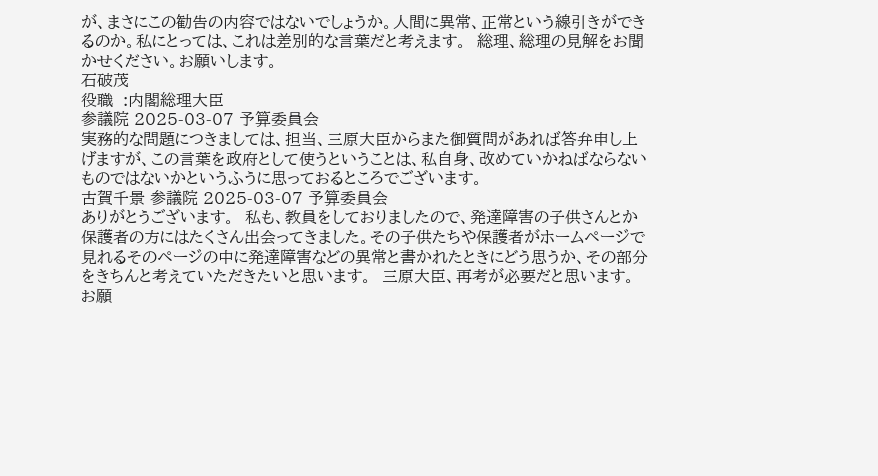が、まさにこの勧告の内容ではないでしょうか。人間に異常、正常という線引きができるのか。私にとっては、これは差別的な言葉だと考えます。  総理、総理の見解をお聞かせください。お願いします。
石破茂
役職  :内閣総理大臣
参議院 2025-03-07 予算委員会
実務的な問題につきましては、担当、三原大臣からまた御質問があれば答弁申し上げますが、この言葉を政府として使うということは、私自身、改めていかねばならないものではないかというふうに思っておるところでございます。
古賀千景 参議院 2025-03-07 予算委員会
ありがとうございます。  私も、教員をしておりましたので、発達障害の子供さんとか保護者の方にはたくさん出会ってきました。その子供たちや保護者がホームページで見れるそのページの中に発達障害などの異常と書かれたときにどう思うか、その部分をきちんと考えていただきたいと思います。  三原大臣、再考が必要だと思います。お願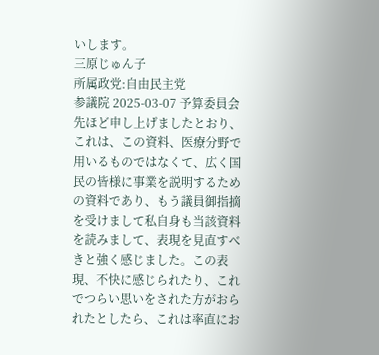いします。
三原じゅん子
所属政党:自由民主党
参議院 2025-03-07 予算委員会
先ほど申し上げましたとおり、これは、この資料、医療分野で用いるものではなくて、広く国民の皆様に事業を説明するための資料であり、もう議員御指摘を受けまして私自身も当該資料を読みまして、表現を見直すべきと強く感じました。この表現、不快に感じられたり、これでつらい思いをされた方がおられたとしたら、これは率直にお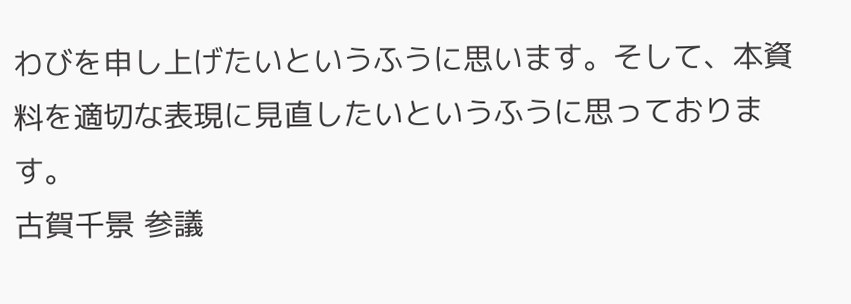わびを申し上げたいというふうに思います。そして、本資料を適切な表現に見直したいというふうに思っております。
古賀千景 参議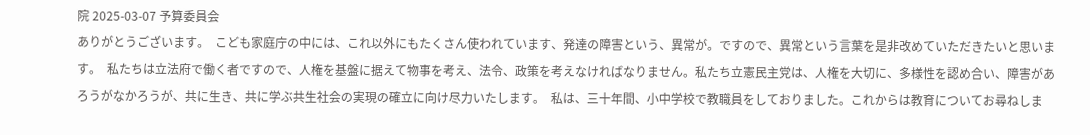院 2025-03-07 予算委員会
ありがとうございます。  こども家庭庁の中には、これ以外にもたくさん使われています、発達の障害という、異常が。ですので、異常という言葉を是非改めていただきたいと思います。  私たちは立法府で働く者ですので、人権を基盤に据えて物事を考え、法令、政策を考えなければなりません。私たち立憲民主党は、人権を大切に、多様性を認め合い、障害があろうがなかろうが、共に生き、共に学ぶ共生社会の実現の確立に向け尽力いたします。  私は、三十年間、小中学校で教職員をしておりました。これからは教育についてお尋ねしま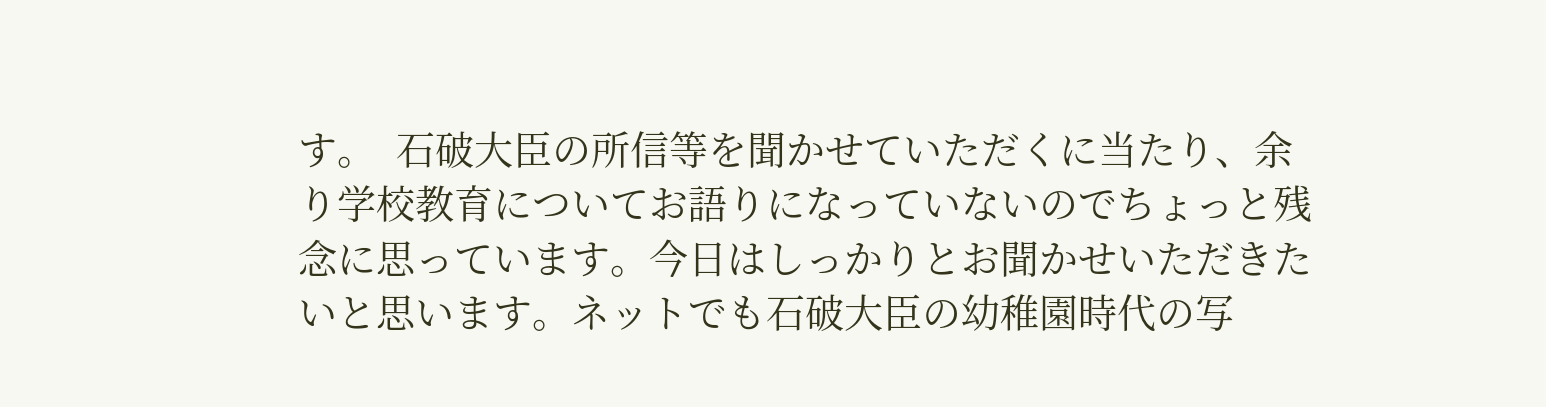す。  石破大臣の所信等を聞かせていただくに当たり、余り学校教育についてお語りになっていないのでちょっと残念に思っています。今日はしっかりとお聞かせいただきたいと思います。ネットでも石破大臣の幼稚園時代の写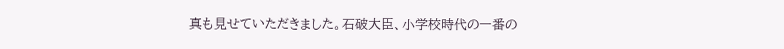真も見せていただきました。石破大臣、小学校時代の一番の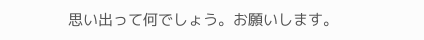思い出って何でしょう。お願いします。